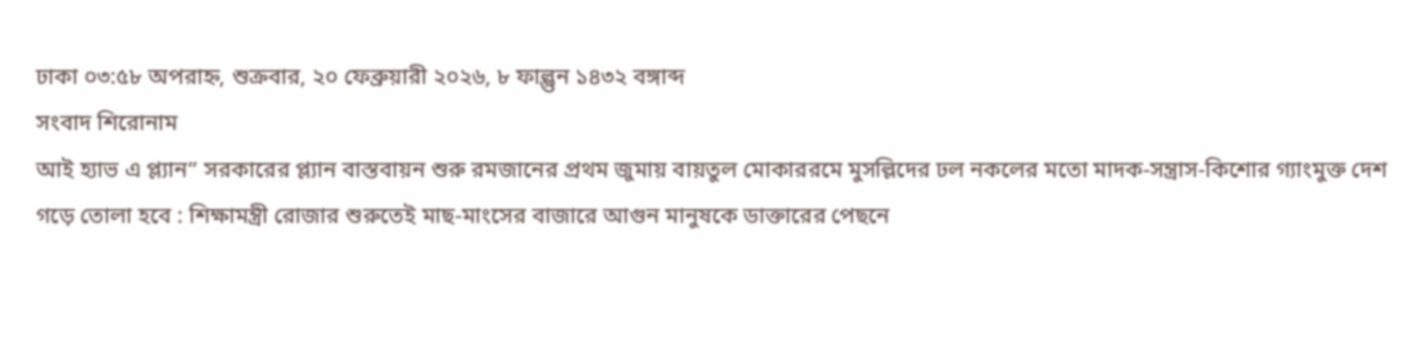ঢাকা ০৩:৫৮ অপরাহ্ন, শুক্রবার, ২০ ফেব্রুয়ারী ২০২৬, ৮ ফাল্গুন ১৪৩২ বঙ্গাব্দ
সংবাদ শিরোনাম
আই হ্যাভ এ প্ল্যান” সরকারের প্ল্যান বাস্তবায়ন শুরু রমজানের প্রথম জুমায় বায়তুল মোকাররমে মুসল্লিদের ঢল নকলের মতো মাদক-সন্ত্রাস-কিশোর গ্যাংমুক্ত দেশ গড়ে তোলা হবে : শিক্ষামন্ত্রী রোজার শুরুতেই মাছ-মাংসের বাজারে আগুন মানুষকে ডাক্তারের পেছনে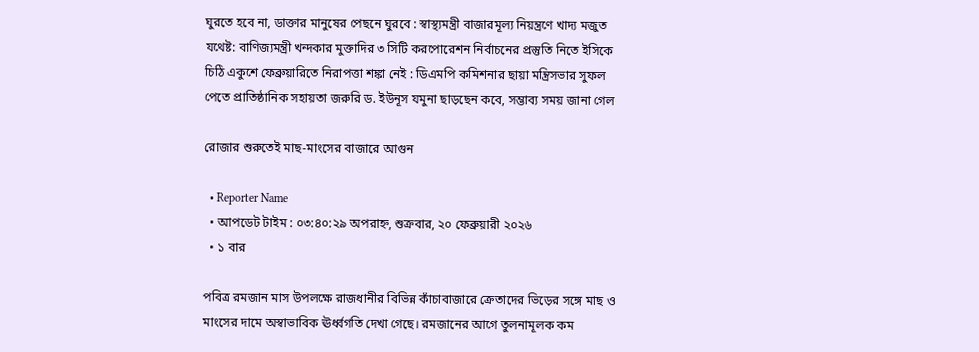ঘুরতে হবে না, ডাক্তার মানুষের পেছনে ঘুরবে : স্বাস্থ্যমন্ত্রী বাজারমূল্য নিয়ন্ত্রণে খাদ্য মজুত যথেষ্ট: বাণিজ্যমন্ত্রী খন্দকার মুক্তাদির ৩ সিটি করপোরেশন নির্বাচনের প্রস্তুতি নিতে ইসিকে চিঠি একুশে ফেব্রুয়ারিতে নিরাপত্তা শঙ্কা নেই : ডিএমপি কমিশনার ছায়া মন্ত্রিসভার সুফল পেতে প্রাতিষ্ঠানিক সহায়তা জরুরি ড. ইউনূস যমুনা ছাড়ছেন কবে, সম্ভাব্য সময় জানা গেল

রোজার শুরুতেই মাছ-মাংসের বাজারে আগুন

  • Reporter Name
  • আপডেট টাইম : ০৩:৪০:২৯ অপরাহ্ন, শুক্রবার, ২০ ফেব্রুয়ারী ২০২৬
  • ১ বার

পবিত্র রমজান মাস উপলক্ষে রাজধানীর বিভিন্ন কাঁচাবাজারে ক্রেতাদের ভিড়ের সঙ্গে মাছ ও মাংসের দামে অস্বাভাবিক ঊর্ধ্বগতি দেখা গেছে। রমজানের আগে তুলনামূলক কম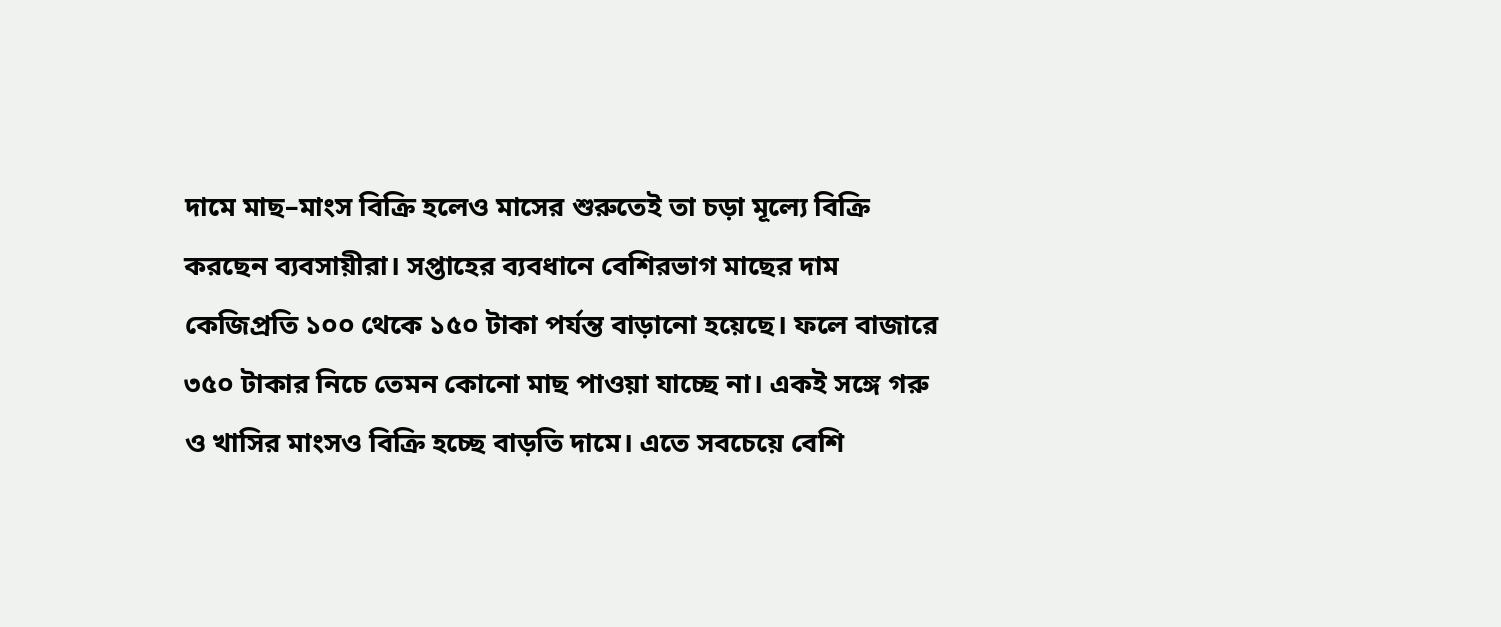দামে মাছ–মাংস বিক্রি হলেও মাসের শুরুতেই তা চড়া মূল্যে বিক্রি করছেন ব্যবসায়ীরা। সপ্তাহের ব্যবধানে বেশিরভাগ মাছের দাম কেজিপ্রতি ১০০ থেকে ১৫০ টাকা পর্যন্ত বাড়ানো হয়েছে। ফলে বাজারে ৩৫০ টাকার নিচে তেমন কোনো মাছ পাওয়া যাচ্ছে না। একই সঙ্গে গরু ও খাসির মাংসও বিক্রি হচ্ছে বাড়তি দামে। এতে সবচেয়ে বেশি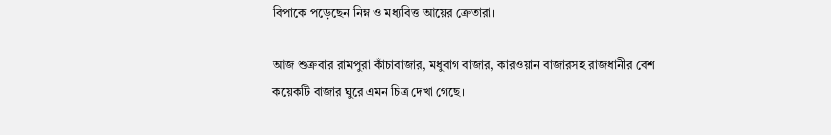বিপাকে পড়েছেন নিম্ন ও মধ্যবিত্ত আয়ের ক্রেতারা।

আজ শুক্রবার রামপুরা কাঁচাবাজার, মধুবাগ বাজার, কারওয়ান বাজারসহ রাজধানীর বেশ কয়েকটি বাজার ঘুরে এমন চিত্র দেখা গেছে।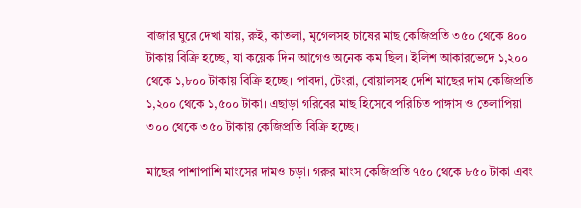বাজার ঘুরে দেখা যায়, রুই, কাতলা, মৃগেলসহ চাষের মাছ কেজিপ্রতি ৩৫০ থেকে ৪০০ টাকায় বিক্রি হচ্ছে, যা কয়েক দিন আগেও অনেক কম ছিল। ইলিশ আকারভেদে ১,২০০ থেকে ১,৮০০ টাকায় বিক্রি হচ্ছে। পাবদা, টেংরা, বোয়ালসহ দেশি মাছের দাম কেজিপ্রতি ১,২০০ থেকে ১,৫০০ টাকা। এছাড়া গরিবের মাছ হিসেবে পরিচিত পাঙ্গাস ও তেলাপিয়া ৩০০ থেকে ৩৫০ টাকায় কেজিপ্রতি বিক্রি হচ্ছে।

মাছের পাশাপাশি মাংসের দামও চড়া। গরুর মাংস কেজিপ্রতি ৭৫০ থেকে ৮৫০ টাকা এবং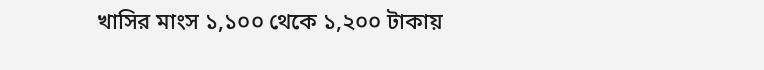খাসির মাংস ১,১০০ থেকে ১,২০০ টাকায়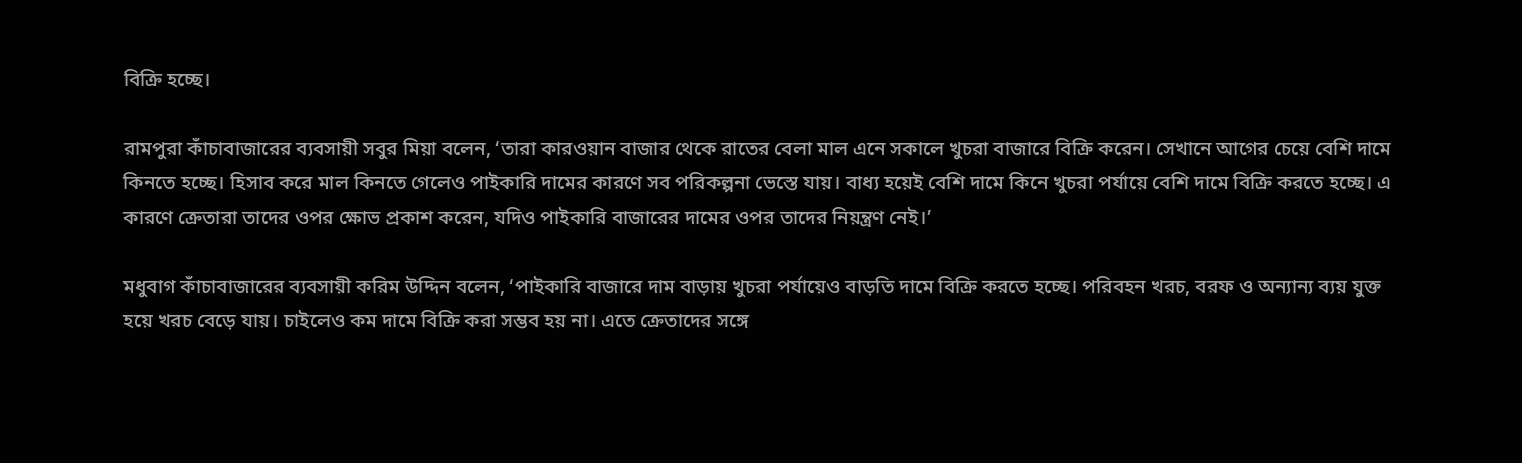বিক্রি হচ্ছে।

রামপুরা কাঁচাবাজারের ব্যবসায়ী সবুর মিয়া বলেন, ‘তারা কারওয়ান বাজার থেকে রাতের বেলা মাল এনে সকালে খুচরা বাজারে বিক্রি করেন। সেখানে আগের চেয়ে বেশি দামে কিনতে হচ্ছে। হিসাব করে মাল কিনতে গেলেও পাইকারি দামের কারণে সব পরিকল্পনা ভেস্তে যায়। বাধ্য হয়েই বেশি দামে কিনে খুচরা পর্যায়ে বেশি দামে বিক্রি করতে হচ্ছে। এ কারণে ক্রেতারা তাদের ওপর ক্ষোভ প্রকাশ করেন, যদিও পাইকারি বাজারের দামের ওপর তাদের নিয়ন্ত্রণ নেই।’

মধুবাগ কাঁচাবাজারের ব্যবসায়ী করিম উদ্দিন বলেন, ‘পাইকারি বাজারে দাম বাড়ায় খুচরা পর্যায়েও বাড়তি দামে বিক্রি করতে হচ্ছে। পরিবহন খরচ, বরফ ও অন্যান্য ব্যয় যুক্ত হয়ে খরচ বেড়ে যায়। চাইলেও কম দামে বিক্রি করা সম্ভব হয় না। এতে ক্রেতাদের সঙ্গে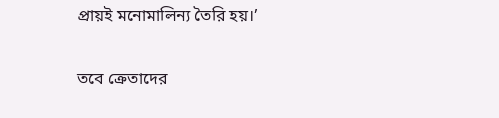প্রায়ই মনোমালিন্য তৈরি হয়।’

তবে ক্রেতাদের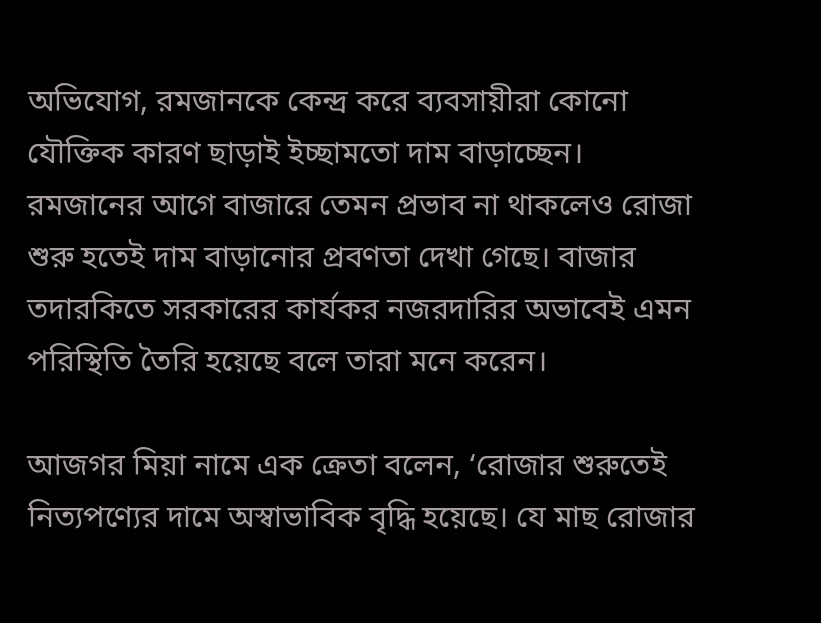অভিযোগ, রমজানকে কেন্দ্র করে ব্যবসায়ীরা কোনো যৌক্তিক কারণ ছাড়াই ইচ্ছামতো দাম বাড়াচ্ছেন। রমজানের আগে বাজারে তেমন প্রভাব না থাকলেও রোজা শুরু হতেই দাম বাড়ানোর প্রবণতা দেখা গেছে। বাজার তদারকিতে সরকারের কার্যকর নজরদারির অভাবেই এমন পরিস্থিতি তৈরি হয়েছে বলে তারা মনে করেন।

আজগর মিয়া নামে এক ক্রেতা বলেন, ‘রোজার শুরুতেই নিত্যপণ্যের দামে অস্বাভাবিক বৃদ্ধি হয়েছে। যে মাছ রোজার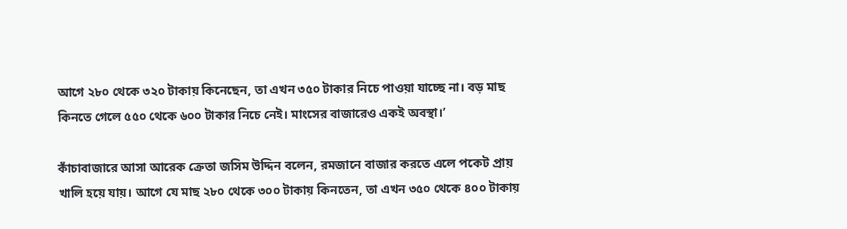আগে ২৮০ থেকে ৩২০ টাকায় কিনেছেন, তা এখন ৩৫০ টাকার নিচে পাওয়া যাচ্ছে না। বড় মাছ কিনতে গেলে ৫৫০ থেকে ৬০০ টাকার নিচে নেই। মাংসের বাজারেও একই অবস্থা।’

কাঁচাবাজারে আসা আরেক ক্রেতা জসিম উদ্দিন বলেন, রমজানে বাজার করতে এলে পকেট প্রায় খালি হয়ে যায়। আগে যে মাছ ২৮০ থেকে ৩০০ টাকায় কিনতেন, তা এখন ৩৫০ থেকে ৪০০ টাকায়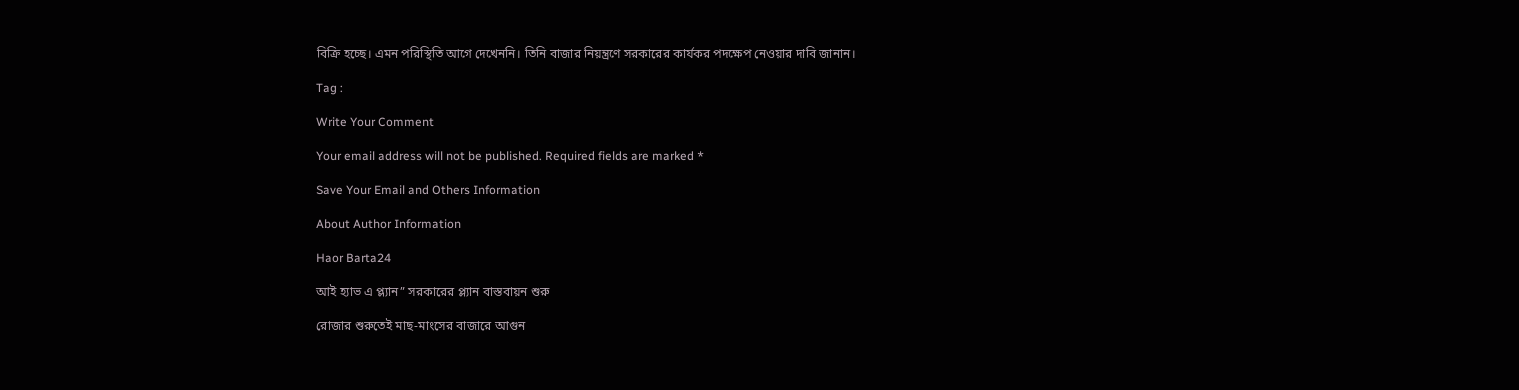বিক্রি হচ্ছে। এমন পরিস্থিতি আগে দেখেননি। তিনি বাজার নিয়ন্ত্রণে সরকারের কার্যকর পদক্ষেপ নেওয়ার দাবি জানান।

Tag :

Write Your Comment

Your email address will not be published. Required fields are marked *

Save Your Email and Others Information

About Author Information

Haor Barta24

আই হ্যাভ এ প্ল্যান” সরকারের প্ল্যান বাস্তবায়ন শুরু

রোজার শুরুতেই মাছ-মাংসের বাজারে আগুন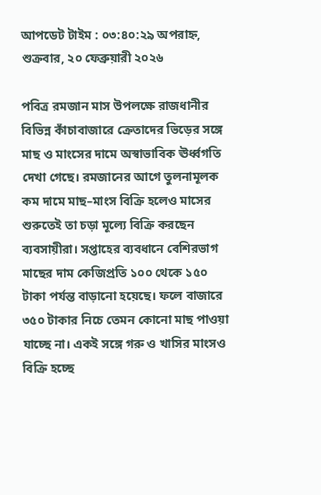আপডেট টাইম : ০৩:৪০:২৯ অপরাহ্ন, শুক্রবার, ২০ ফেব্রুয়ারী ২০২৬

পবিত্র রমজান মাস উপলক্ষে রাজধানীর বিভিন্ন কাঁচাবাজারে ক্রেতাদের ভিড়ের সঙ্গে মাছ ও মাংসের দামে অস্বাভাবিক ঊর্ধ্বগতি দেখা গেছে। রমজানের আগে তুলনামূলক কম দামে মাছ–মাংস বিক্রি হলেও মাসের শুরুতেই তা চড়া মূল্যে বিক্রি করছেন ব্যবসায়ীরা। সপ্তাহের ব্যবধানে বেশিরভাগ মাছের দাম কেজিপ্রতি ১০০ থেকে ১৫০ টাকা পর্যন্ত বাড়ানো হয়েছে। ফলে বাজারে ৩৫০ টাকার নিচে তেমন কোনো মাছ পাওয়া যাচ্ছে না। একই সঙ্গে গরু ও খাসির মাংসও বিক্রি হচ্ছে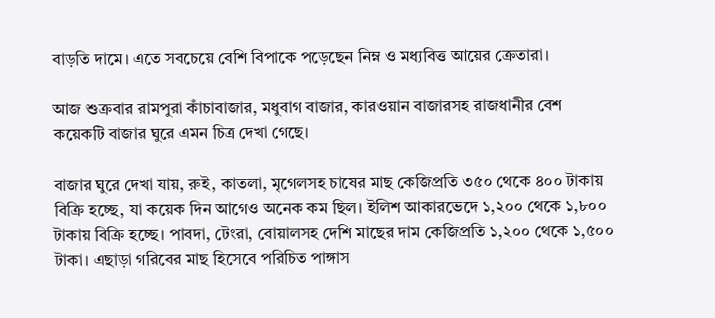বাড়তি দামে। এতে সবচেয়ে বেশি বিপাকে পড়েছেন নিম্ন ও মধ্যবিত্ত আয়ের ক্রেতারা।

আজ শুক্রবার রামপুরা কাঁচাবাজার, মধুবাগ বাজার, কারওয়ান বাজারসহ রাজধানীর বেশ কয়েকটি বাজার ঘুরে এমন চিত্র দেখা গেছে।

বাজার ঘুরে দেখা যায়, রুই, কাতলা, মৃগেলসহ চাষের মাছ কেজিপ্রতি ৩৫০ থেকে ৪০০ টাকায় বিক্রি হচ্ছে, যা কয়েক দিন আগেও অনেক কম ছিল। ইলিশ আকারভেদে ১,২০০ থেকে ১,৮০০ টাকায় বিক্রি হচ্ছে। পাবদা, টেংরা, বোয়ালসহ দেশি মাছের দাম কেজিপ্রতি ১,২০০ থেকে ১,৫০০ টাকা। এছাড়া গরিবের মাছ হিসেবে পরিচিত পাঙ্গাস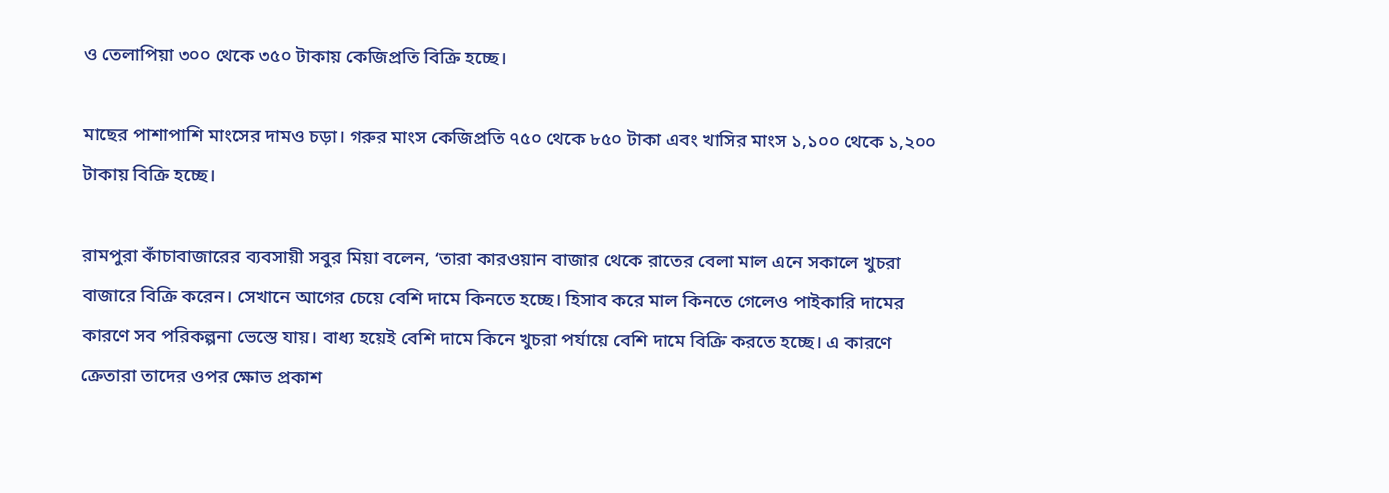ও তেলাপিয়া ৩০০ থেকে ৩৫০ টাকায় কেজিপ্রতি বিক্রি হচ্ছে।

মাছের পাশাপাশি মাংসের দামও চড়া। গরুর মাংস কেজিপ্রতি ৭৫০ থেকে ৮৫০ টাকা এবং খাসির মাংস ১,১০০ থেকে ১,২০০ টাকায় বিক্রি হচ্ছে।

রামপুরা কাঁচাবাজারের ব্যবসায়ী সবুর মিয়া বলেন, ‘তারা কারওয়ান বাজার থেকে রাতের বেলা মাল এনে সকালে খুচরা বাজারে বিক্রি করেন। সেখানে আগের চেয়ে বেশি দামে কিনতে হচ্ছে। হিসাব করে মাল কিনতে গেলেও পাইকারি দামের কারণে সব পরিকল্পনা ভেস্তে যায়। বাধ্য হয়েই বেশি দামে কিনে খুচরা পর্যায়ে বেশি দামে বিক্রি করতে হচ্ছে। এ কারণে ক্রেতারা তাদের ওপর ক্ষোভ প্রকাশ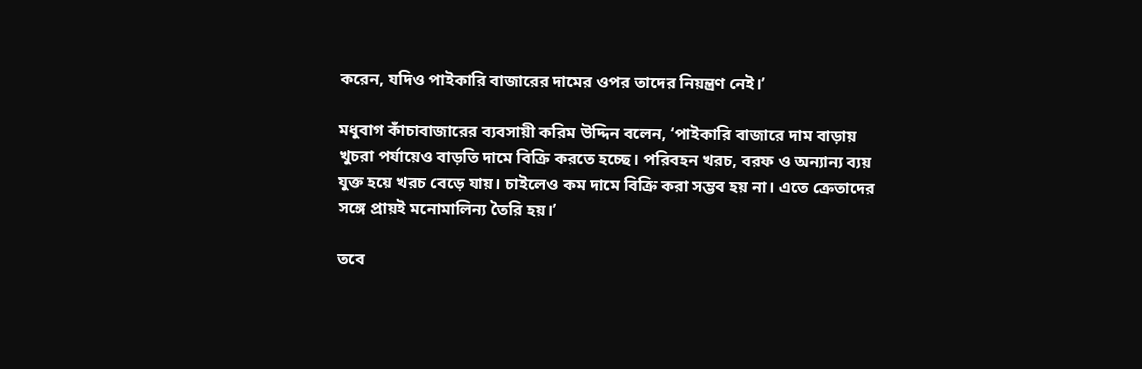করেন, যদিও পাইকারি বাজারের দামের ওপর তাদের নিয়ন্ত্রণ নেই।’

মধুবাগ কাঁচাবাজারের ব্যবসায়ী করিম উদ্দিন বলেন, ‘পাইকারি বাজারে দাম বাড়ায় খুচরা পর্যায়েও বাড়তি দামে বিক্রি করতে হচ্ছে। পরিবহন খরচ, বরফ ও অন্যান্য ব্যয় যুক্ত হয়ে খরচ বেড়ে যায়। চাইলেও কম দামে বিক্রি করা সম্ভব হয় না। এতে ক্রেতাদের সঙ্গে প্রায়ই মনোমালিন্য তৈরি হয়।’

তবে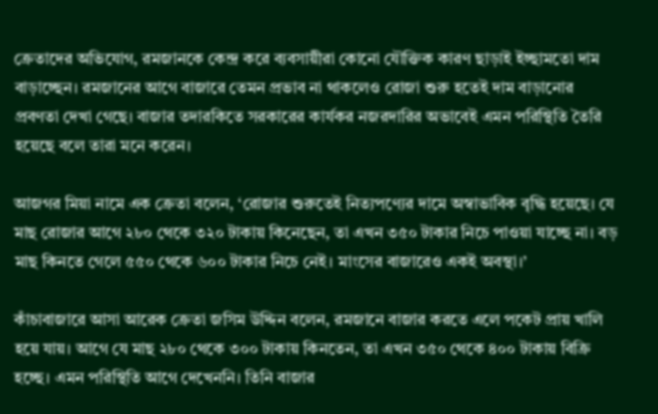ক্রেতাদের অভিযোগ, রমজানকে কেন্দ্র করে ব্যবসায়ীরা কোনো যৌক্তিক কারণ ছাড়াই ইচ্ছামতো দাম বাড়াচ্ছেন। রমজানের আগে বাজারে তেমন প্রভাব না থাকলেও রোজা শুরু হতেই দাম বাড়ানোর প্রবণতা দেখা গেছে। বাজার তদারকিতে সরকারের কার্যকর নজরদারির অভাবেই এমন পরিস্থিতি তৈরি হয়েছে বলে তারা মনে করেন।

আজগর মিয়া নামে এক ক্রেতা বলেন, ‘রোজার শুরুতেই নিত্যপণ্যের দামে অস্বাভাবিক বৃদ্ধি হয়েছে। যে মাছ রোজার আগে ২৮০ থেকে ৩২০ টাকায় কিনেছেন, তা এখন ৩৫০ টাকার নিচে পাওয়া যাচ্ছে না। বড় মাছ কিনতে গেলে ৫৫০ থেকে ৬০০ টাকার নিচে নেই। মাংসের বাজারেও একই অবস্থা।’

কাঁচাবাজারে আসা আরেক ক্রেতা জসিম উদ্দিন বলেন, রমজানে বাজার করতে এলে পকেট প্রায় খালি হয়ে যায়। আগে যে মাছ ২৮০ থেকে ৩০০ টাকায় কিনতেন, তা এখন ৩৫০ থেকে ৪০০ টাকায় বিক্রি হচ্ছে। এমন পরিস্থিতি আগে দেখেননি। তিনি বাজার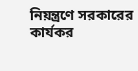নিয়ন্ত্রণে সরকারের কার্যকর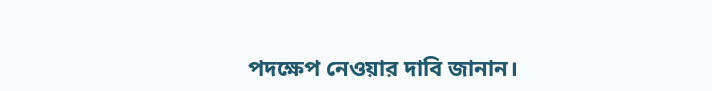পদক্ষেপ নেওয়ার দাবি জানান।